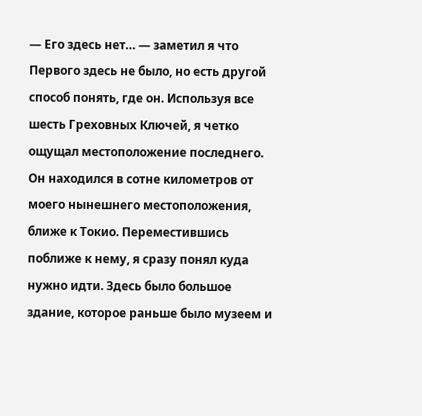— Его здесь нет… — заметил я что Первого здесь не было, но есть другой способ понять, где он. Используя все шесть Греховных Ключей, я четко ощущал местоположение последнего. Он находился в сотне километров от моего нынешнего местоположения, ближе к Токио. Переместившись поближе к нему, я сразу понял куда нужно идти. Здесь было большое здание, которое раньше было музеем и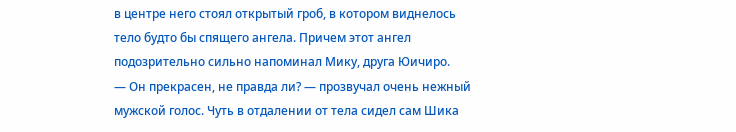в центре него стоял открытый гроб, в котором виднелось тело будто бы спящего ангела. Причем этот ангел подозрительно сильно напоминал Мику, друга Юичиро.
— Он прекрасен, не правда ли? — прозвучал очень нежный мужской голос. Чуть в отдалении от тела сидел сам Шика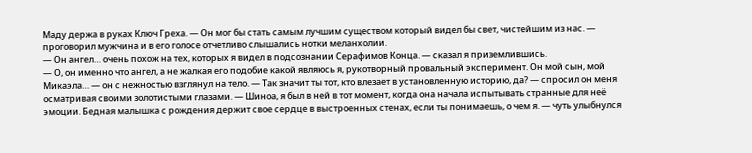Маду держа в руках Ключ Греха. — Он мог бы стать самым лучшим существом который видел бы свет, чистейшим из нас. — проговорил мужчина и в его голосе отчетливо слышались нотки меланхолии.
— Он ангел… очень похож на тех, которых я видел в подсознании Серафимов Конца. — сказал я приземлившись.
— О, он именно что ангел, а не жалкая его подобие какой являюсь я, рукотворный провальный эксперимент. Он мой сын, мой Микаэла… — он с нежностью взглянул на тело. — Так значит ты тот, кто влезает в установленную историю, да? — спросил он меня осматривая своими золотистыми глазами. — Шиноа, я был в ней в тот момент, когда она начала испытывать странные для неё эмоции. Бедная малышка с рождения держит свое сердце в выстроенных стенах, если ты понимаешь, о чем я. — чуть улыбнулся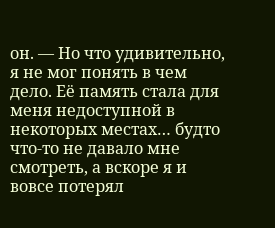он. — Но что удивительно, я не мог понять в чем дело. Её память стала для меня недоступной в некоторых местах… будто что-то не давало мне смотреть, а вскоре я и вовсе потерял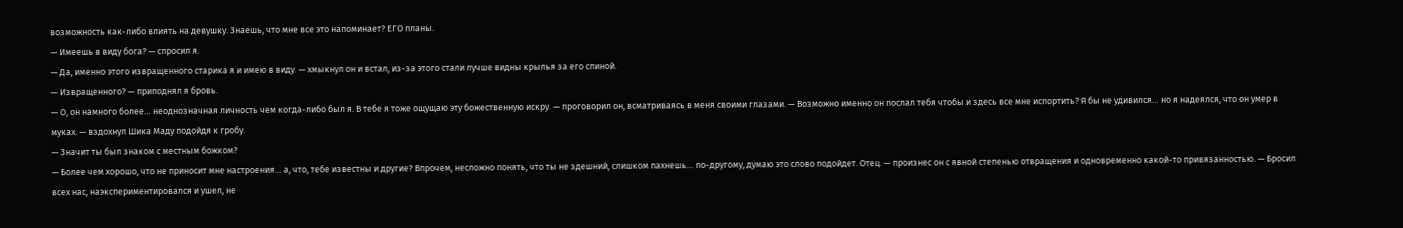возможность как-либо влиять на девушку. Знаешь, что мне все это напоминает? ЕГО планы.
— Имеешь в виду бога? — спросил я.
— Да, именно этого извращенного старика я и имею в виду. — хмыкнул он и встал, из-за этого стали лучше видны крылья за его спиной.
— Извращенного? — приподнял я бровь.
— О, он намного более… неоднозначная личность чем когда-либо был я. В тебе я тоже ощущаю эту божественную искру. — проговорил он, всматриваясь в меня своими глазами. — Возможно именно он послал тебя чтобы и здесь все мне испортить? Я бы не удивился… но я надеялся, что он умер в муках. — вздохнул Шика Маду подойдя к гробу.
— Значит ты был знаком с местным божком?
— Более чем хорошо, что не приносит мне настроения… а, что, тебе известны и другие? Впрочем, несложно понять, что ты не здешний, слишком пахнешь… по-другому, думаю это слово подойдет. Отец. — произнес он с явной степенью отвращения и одновременно какой-то привязанностью. — Бросил всех нас, наэкспериментировался и ушел, не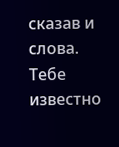сказав и слова. Тебе известно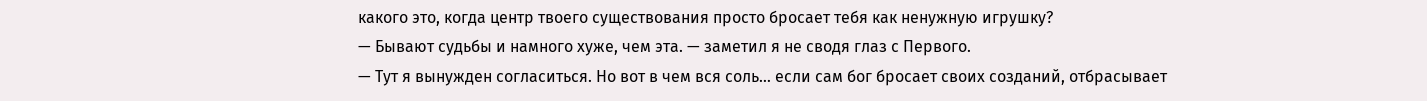какого это, когда центр твоего существования просто бросает тебя как ненужную игрушку?
— Бывают судьбы и намного хуже, чем эта. — заметил я не сводя глаз с Первого.
— Тут я вынужден согласиться. Но вот в чем вся соль… если сам бог бросает своих созданий, отбрасывает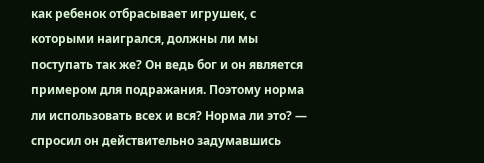как ребенок отбрасывает игрушек, с которыми наигрался, должны ли мы поступать так же? Он ведь бог и он является примером для подражания. Поэтому норма ли использовать всех и вся? Норма ли это? — спросил он действительно задумавшись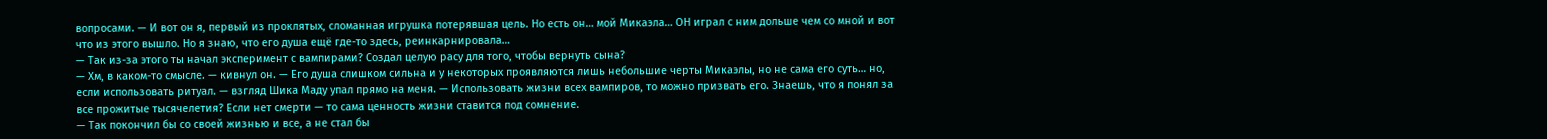вопросами. — И вот он я, первый из проклятых, сломанная игрушка потерявшая цель. Но есть он… мой Микаэла… ОН играл с ним дольше чем со мной и вот что из этого вышло. Но я знаю, что его душа ещё где-то здесь, реинкарнировала…
— Так из-за этого ты начал эксперимент с вампирами? Создал целую расу для того, чтобы вернуть сына?
— Хм, в каком-то смысле. — кивнул он. — Его душа слишком сильна и у некоторых проявляются лишь небольшие черты Микаэлы, но не сама его суть… но, если использовать ритуал. — взгляд Шика Маду упал прямо на меня. — Использовать жизни всех вампиров, то можно призвать его. Знаешь, что я понял за все прожитые тысячелетия? Если нет смерти — то сама ценность жизни ставится под сомнение.
— Так покончил бы со своей жизнью и все, а не стал бы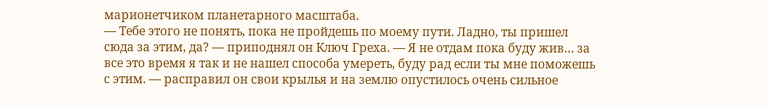марионетчиком планетарного масштаба.
— Тебе этого не понять, пока не пройдешь по моему пути. Ладно, ты пришел сюда за этим, да? — приподнял он Ключ Греха. — Я не отдам пока буду жив… за все это время я так и не нашел способа умереть, буду рад если ты мне поможешь с этим. — расправил он свои крылья и на землю опустилось очень сильное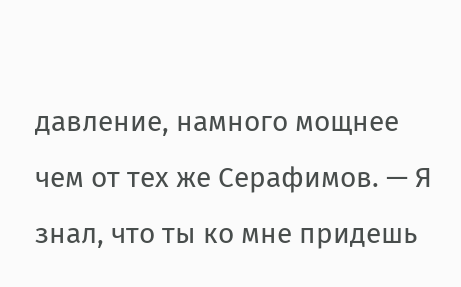давление, намного мощнее чем от тех же Серафимов. — Я знал, что ты ко мне придешь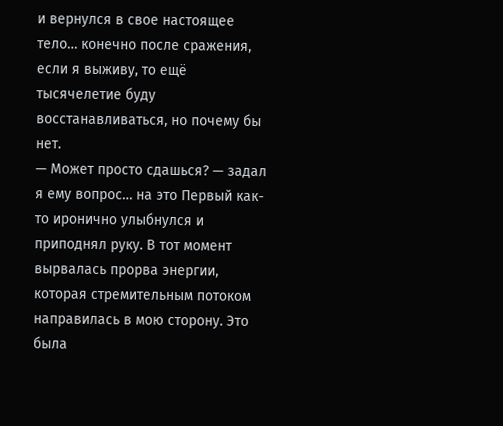и вернулся в свое настоящее тело… конечно после сражения, если я выживу, то ещё тысячелетие буду восстанавливаться, но почему бы нет.
— Может просто сдашься? — задал я ему вопрос… на это Первый как-то иронично улыбнулся и приподнял руку. В тот момент вырвалась прорва энергии, которая стремительным потоком направилась в мою сторону. Это была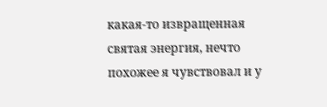какая-то извращенная святая энергия, нечто похожее я чувствовал и у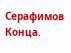Серафимов Конца.